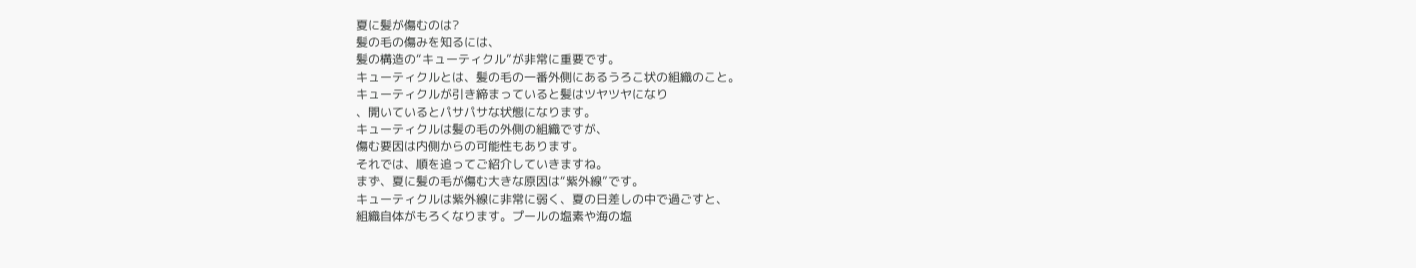夏に髪が傷むのは?
髪の毛の傷みを知るには、
髪の構造の“キューティクル”が非常に重要です。
キューティクルとは、髪の毛の一番外側にあるうろこ状の組織のこと。
キューティクルが引き締まっていると髪はツヤツヤになり
、開いているとパサパサな状態になります。
キューティクルは髪の毛の外側の組織ですが、
傷む要因は内側からの可能性もあります。
それでは、順を追ってご紹介していきますね。
まず、夏に髪の毛が傷む大きな原因は“紫外線”です。
キューティクルは紫外線に非常に弱く、夏の日差しの中で過ごすと、
組織自体がもろくなります。プールの塩素や海の塩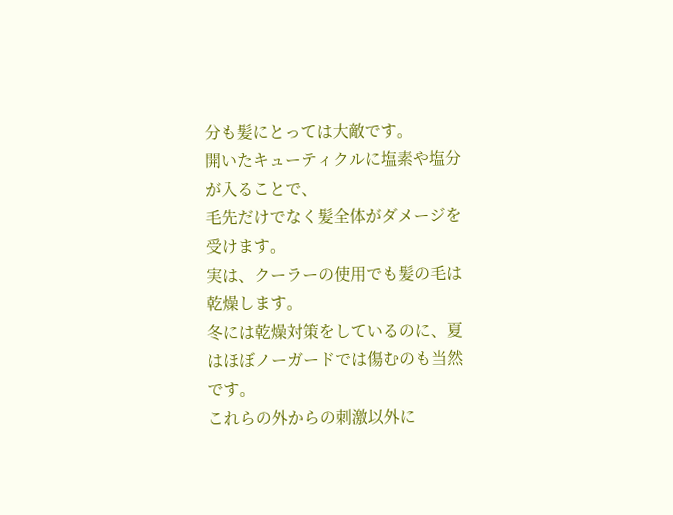分も髪にとっては大敵です。
開いたキューティクルに塩素や塩分が入ることで、
毛先だけでなく髪全体がダメージを受けます。
実は、クーラーの使用でも髪の毛は乾燥します。
冬には乾燥対策をしているのに、夏はほぼノーガードでは傷むのも当然です。
これらの外からの刺激以外に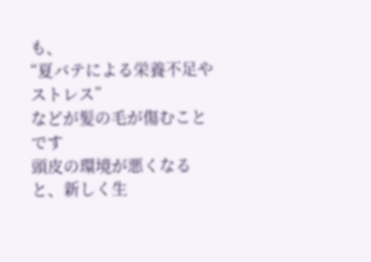も、
“夏バテによる栄養不足やストレス”
などが髪の毛が傷むことです
頭皮の環境が悪くなると、新しく生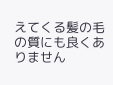えてくる髪の毛の質にも良くありません